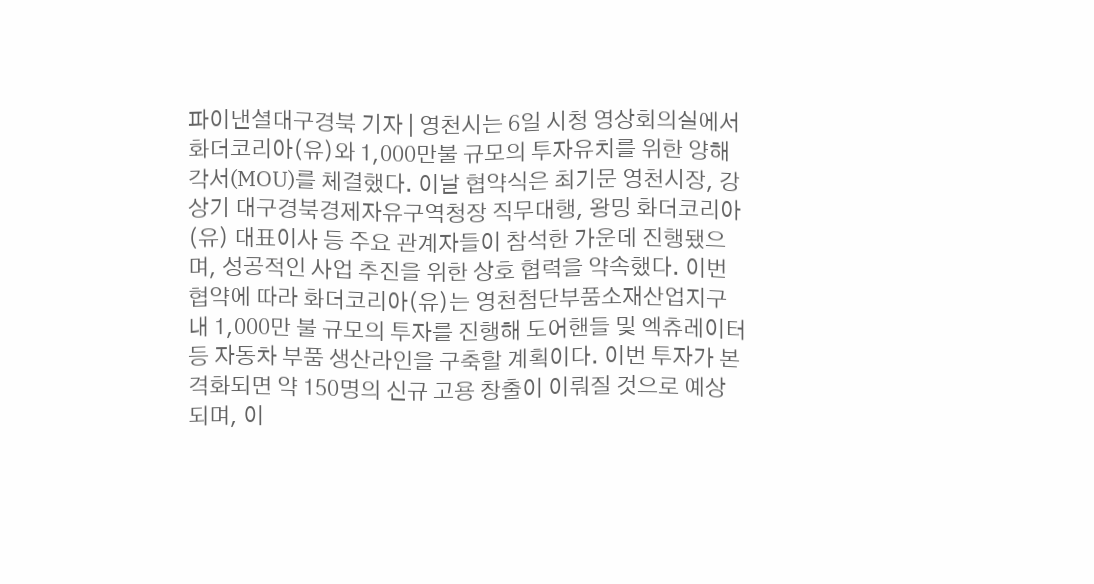파이낸셜대구경북 기자 | 영천시는 6일 시청 영상회의실에서 화더코리아(유)와 1,000만불 규모의 투자유치를 위한 양해각서(MOU)를 체결했다. 이날 협약식은 최기문 영천시장, 강상기 대구경북경제자유구역청장 직무대행, 왕밍 화더코리아(유) 대표이사 등 주요 관계자들이 참석한 가운데 진행됐으며, 성공적인 사업 추진을 위한 상호 협력을 약속했다. 이번 협약에 따라 화더코리아(유)는 영천첨단부품소재산업지구 내 1,000만 불 규모의 투자를 진행해 도어핸들 및 엑츄레이터 등 자동차 부품 생산라인을 구축할 계획이다. 이번 투자가 본격화되면 약 150명의 신규 고용 창출이 이뤄질 것으로 예상되며, 이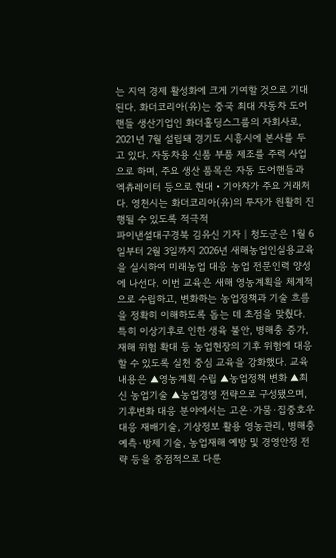는 지역 경제 활성화에 크게 기여할 것으로 기대된다. 화더코리아(유)는 중국 최대 자동차 도어핸들 생산기업인 화더홀딩스그룹의 자회사로, 2021년 7월 설립돼 경기도 시흥시에 본사를 두고 있다. 자동차용 신품 부품 제조를 주력 사업으로 하며, 주요 생산 품목은 자동 도어핸들과 엑츄레이터 등으로 현대‧기아차가 주요 거래처다. 영천시는 화더코리아(유)의 투자가 원활히 진행될 수 있도록 적극적
파이낸셜대구경북 김유신 기자 | 청도군은 1월 6일부터 2월 3일까지 2026년 새해농업인실용교육을 실시하여 미래농업 대응 농업 전문인력 양성에 나선다. 이번 교육은 새해 영농계획을 체계적으로 수립하고, 변화하는 농업정책과 기술 흐름을 정확히 이해하도록 돕는 데 초점을 맞췄다. 특히 이상기후로 인한 생육 불안, 병해충 증가, 재해 위험 확대 등 농업현장의 기후 위험에 대응할 수 있도록 실천 중심 교육을 강화했다. 교육내용은 ▲영농계획 수립 ▲농업정책 변화 ▲최신 농업기술 ▲농업경영 전략으로 구성됐으며, 기후변화 대응 분야에서는 고온·가뭄·집중호우 대응 재배기술, 기상정보 활용 영농관리, 병해충 예측·방제 기술, 농업재해 예방 및 경영안정 전략 등을 중점적으로 다룬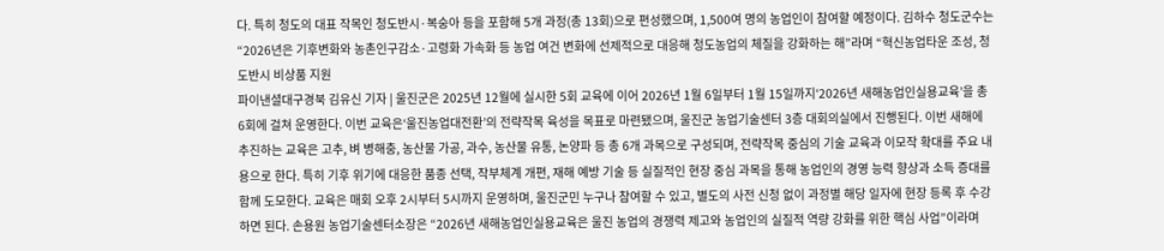다. 특히 청도의 대표 작목인 청도반시·복숭아 등을 포함해 5개 과정(총 13회)으로 편성했으며, 1,500여 명의 농업인이 참여할 예정이다. 김하수 청도군수는 “2026년은 기후변화와 농촌인구감소·고령화 가속화 등 농업 여건 변화에 선제적으로 대응해 청도농업의 체질을 강화하는 해”라며 “혁신농업타운 조성, 청도반시 비상품 지원
파이낸셜대구경북 김유신 기자 | 울진군은 2025년 12월에 실시한 5회 교육에 이어 2026년 1월 6일부터 1월 15일까지‘2026년 새해농업인실용교육’을 총 6회에 걸쳐 운영한다. 이번 교육은‘울진농업대전환’의 전략작목 육성을 목표로 마련됐으며, 울진군 농업기술센터 3층 대회의실에서 진행된다. 이번 새해에 추진하는 교육은 고추, 벼 병해충, 농산물 가공, 과수, 농산물 유통, 논양파 등 총 6개 과목으로 구성되며, 전략작목 중심의 기술 교육과 이모작 확대를 주요 내용으로 한다. 특히 기후 위기에 대응한 품종 선택, 작부체계 개편, 재해 예방 기술 등 실질적인 현장 중심 과목을 통해 농업인의 경영 능력 향상과 소득 증대를 함께 도모한다. 교육은 매회 오후 2시부터 5시까지 운영하며, 울진군민 누구나 참여할 수 있고, 별도의 사전 신청 없이 과정별 해당 일자에 현장 등록 후 수강하면 된다. 손용원 농업기술센터소장은 “2026년 새해농업인실용교육은 울진 농업의 경쟁력 제고와 농업인의 실질적 역량 강화를 위한 핵심 사업”이라며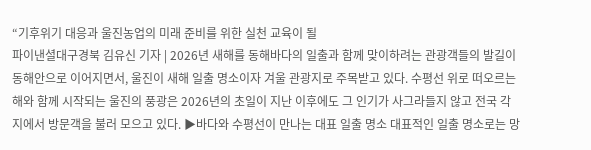“기후위기 대응과 울진농업의 미래 준비를 위한 실천 교육이 될
파이낸셜대구경북 김유신 기자 | 2026년 새해를 동해바다의 일출과 함께 맞이하려는 관광객들의 발길이 동해안으로 이어지면서, 울진이 새해 일출 명소이자 겨울 관광지로 주목받고 있다. 수평선 위로 떠오르는 해와 함께 시작되는 울진의 풍광은 2026년의 초일이 지난 이후에도 그 인기가 사그라들지 않고 전국 각지에서 방문객을 불러 모으고 있다. ▶바다와 수평선이 만나는 대표 일출 명소 대표적인 일출 명소로는 망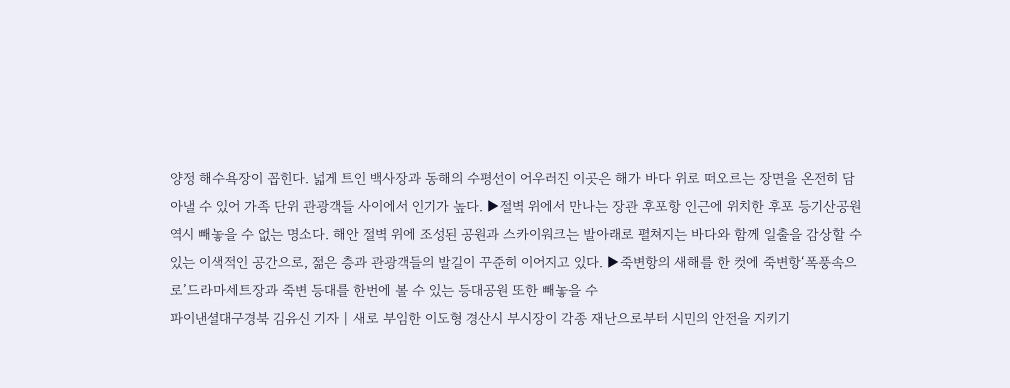양정 해수욕장이 꼽힌다. 넓게 트인 백사장과 동해의 수평선이 어우러진 이곳은 해가 바다 위로 떠오르는 장면을 온전히 담아낼 수 있어 가족 단위 관광객들 사이에서 인기가 높다. ▶절벽 위에서 만나는 장관 후포항 인근에 위치한 후포 등기산공원 역시 빼놓을 수 없는 명소다. 해안 절벽 위에 조성된 공원과 스카이워크는 발아래로 펼쳐지는 바다와 함께 일출을 감상할 수 있는 이색적인 공간으로, 젊은 층과 관광객들의 발길이 꾸준히 이어지고 있다. ▶죽변항의 새해를 한 컷에 죽변항‘폭풍속으로’드라마세트장과 죽변 등대를 한번에 볼 수 있는 등대공원 또한 빼놓을 수
파이낸셜대구경북 김유신 기자 | 새로 부임한 이도형 경산시 부시장이 각종 재난으로부터 시민의 안전을 지키기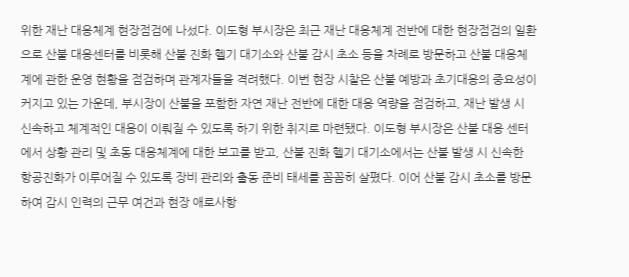위한 재난 대응체계 현장점검에 나섰다. 이도형 부시장은 최근 재난 대응체계 전반에 대한 현장점검의 일환으로 산불 대응센터를 비롯해 산불 진화 헬기 대기소와 산불 감시 초소 등을 차례로 방문하고 산불 대응체계에 관한 운영 현황을 점검하며 관계자들을 격려했다. 이번 현장 시찰은 산불 예방과 초기대응의 중요성이 커지고 있는 가운데, 부시장이 산불을 포함한 자연 재난 전반에 대한 대응 역량을 점검하고, 재난 발생 시 신속하고 체계적인 대응이 이뤄질 수 있도록 하기 위한 취지로 마련됐다. 이도형 부시장은 산불 대응 센터에서 상황 관리 및 초동 대응체계에 대한 보고를 받고, 산불 진화 헬기 대기소에서는 산불 발생 시 신속한 항공진화가 이루어질 수 있도록 장비 관리와 출동 준비 태세를 꼼꼼히 살폈다. 이어 산불 감시 초소를 방문하여 감시 인력의 근무 여건과 현장 애로사항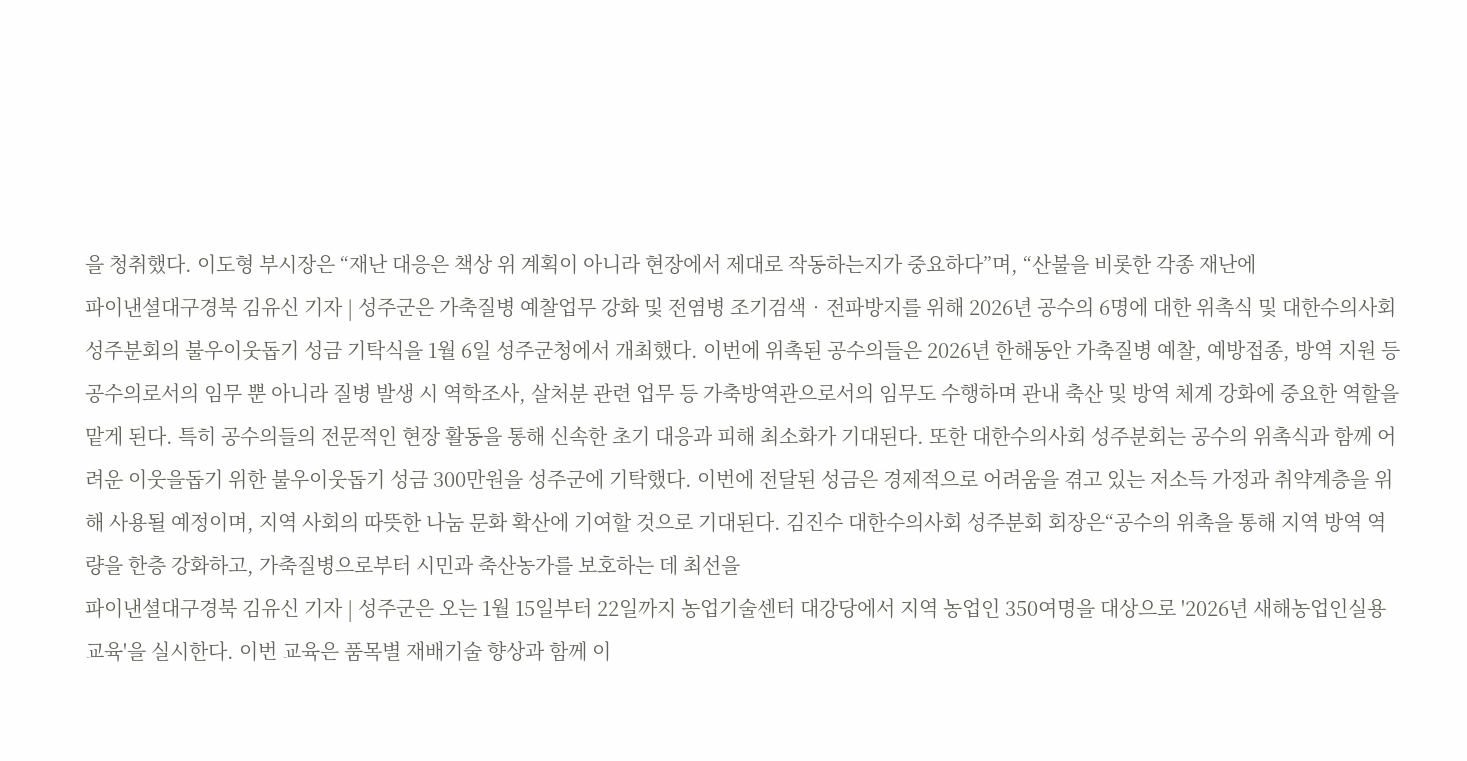을 청취했다. 이도형 부시장은 “재난 대응은 책상 위 계획이 아니라 현장에서 제대로 작동하는지가 중요하다”며, “산불을 비롯한 각종 재난에
파이낸셜대구경북 김유신 기자 | 성주군은 가축질병 예찰업무 강화 및 전염병 조기검색‧전파방지를 위해 2026년 공수의 6명에 대한 위촉식 및 대한수의사회 성주분회의 불우이웃돕기 성금 기탁식을 1월 6일 성주군청에서 개최했다. 이번에 위촉된 공수의들은 2026년 한해동안 가축질병 예찰, 예방접종, 방역 지원 등 공수의로서의 임무 뿐 아니라 질병 발생 시 역학조사, 살처분 관련 업무 등 가축방역관으로서의 임무도 수행하며 관내 축산 및 방역 체계 강화에 중요한 역할을 맡게 된다. 특히 공수의들의 전문적인 현장 활동을 통해 신속한 초기 대응과 피해 최소화가 기대된다. 또한 대한수의사회 성주분회는 공수의 위촉식과 함께 어려운 이웃을돕기 위한 불우이웃돕기 성금 300만원을 성주군에 기탁했다. 이번에 전달된 성금은 경제적으로 어려움을 겪고 있는 저소득 가정과 취약계층을 위해 사용될 예정이며, 지역 사회의 따뜻한 나눔 문화 확산에 기여할 것으로 기대된다. 김진수 대한수의사회 성주분회 회장은“공수의 위촉을 통해 지역 방역 역량을 한층 강화하고, 가축질병으로부터 시민과 축산농가를 보호하는 데 최선을
파이낸셜대구경북 김유신 기자 | 성주군은 오는 1월 15일부터 22일까지 농업기술센터 대강당에서 지역 농업인 350여명을 대상으로 '2026년 새해농업인실용교육'을 실시한다. 이번 교육은 품목별 재배기술 향상과 함께 이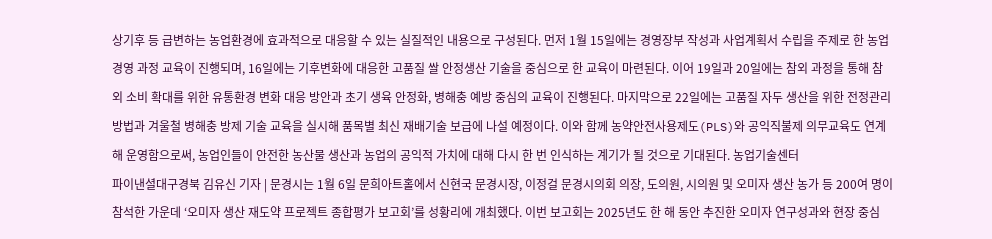상기후 등 급변하는 농업환경에 효과적으로 대응할 수 있는 실질적인 내용으로 구성된다. 먼저 1월 15일에는 경영장부 작성과 사업계획서 수립을 주제로 한 농업경영 과정 교육이 진행되며, 16일에는 기후변화에 대응한 고품질 쌀 안정생산 기술을 중심으로 한 교육이 마련된다. 이어 19일과 20일에는 참외 과정을 통해 참외 소비 확대를 위한 유통환경 변화 대응 방안과 초기 생육 안정화, 병해충 예방 중심의 교육이 진행된다. 마지막으로 22일에는 고품질 자두 생산을 위한 전정관리 방법과 겨울철 병해충 방제 기술 교육을 실시해 품목별 최신 재배기술 보급에 나설 예정이다. 이와 함께 농약안전사용제도(PLS)와 공익직불제 의무교육도 연계해 운영함으로써, 농업인들이 안전한 농산물 생산과 농업의 공익적 가치에 대해 다시 한 번 인식하는 계기가 될 것으로 기대된다. 농업기술센터
파이낸셜대구경북 김유신 기자 | 문경시는 1월 6일 문희아트홀에서 신현국 문경시장, 이정걸 문경시의회 의장, 도의원, 시의원 및 오미자 생산 농가 등 200여 명이 참석한 가운데 ‘오미자 생산 재도약 프로젝트 종합평가 보고회’를 성황리에 개최했다. 이번 보고회는 2025년도 한 해 동안 추진한 오미자 연구성과와 현장 중심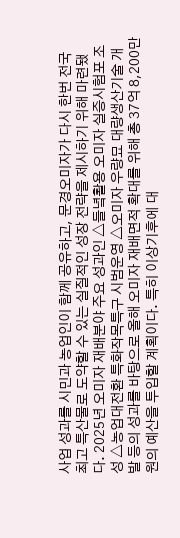사업 성과를 시민과 농업인이 함께 공유하고, 문경오미자가 다시 한번 전국 최고 특산물로 도약할 수 있는 실질적인 성장 전략을 제시하기 위해 마련됐다. 2025년 오미자 재배분야 주요 성과인 △들녘활용 오미자 실증시험포 조성 △농업대전환 특화작목특구 시범운영 △오미자 우량묘 대량생산기술 개발 등의 성과를 바탕으로 올해 오미자 재배면적 확대를 위해 총 37억 8,200만 원의 예산을 투입할 계획이다. 특히 이상기후에 대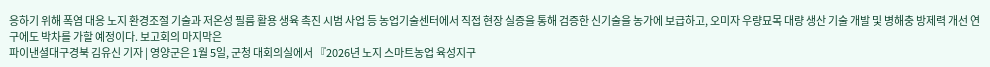응하기 위해 폭염 대응 노지 환경조절 기술과 저온성 필름 활용 생육 촉진 시범 사업 등 농업기술센터에서 직접 현장 실증을 통해 검증한 신기술을 농가에 보급하고, 오미자 우량묘목 대량 생산 기술 개발 및 병해충 방제력 개선 연구에도 박차를 가할 예정이다. 보고회의 마지막은
파이낸셜대구경북 김유신 기자 | 영양군은 1월 5일, 군청 대회의실에서 『2026년 노지 스마트농업 육성지구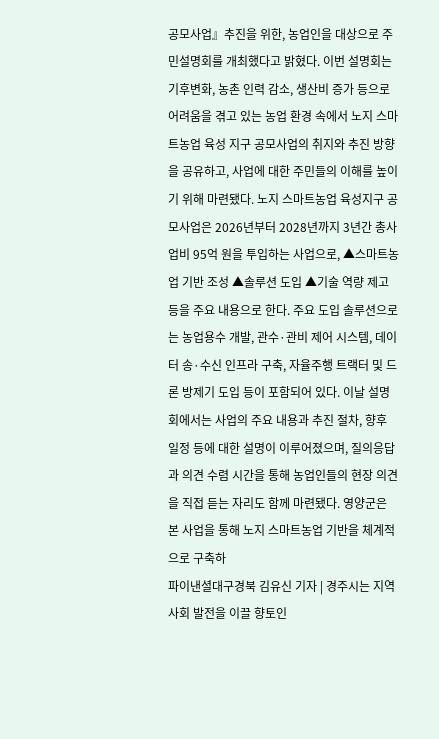공모사업』추진을 위한, 농업인을 대상으로 주민설명회를 개최했다고 밝혔다. 이번 설명회는 기후변화, 농촌 인력 감소, 생산비 증가 등으로 어려움을 겪고 있는 농업 환경 속에서 노지 스마트농업 육성 지구 공모사업의 취지와 추진 방향을 공유하고, 사업에 대한 주민들의 이해를 높이기 위해 마련됐다. 노지 스마트농업 육성지구 공모사업은 2026년부터 2028년까지 3년간 총사업비 95억 원을 투입하는 사업으로, ▲스마트농업 기반 조성 ▲솔루션 도입 ▲기술 역량 제고 등을 주요 내용으로 한다. 주요 도입 솔루션으로는 농업용수 개발, 관수·관비 제어 시스템, 데이터 송·수신 인프라 구축, 자율주행 트랙터 및 드론 방제기 도입 등이 포함되어 있다. 이날 설명회에서는 사업의 주요 내용과 추진 절차, 향후 일정 등에 대한 설명이 이루어졌으며, 질의응답과 의견 수렴 시간을 통해 농업인들의 현장 의견을 직접 듣는 자리도 함께 마련됐다. 영양군은 본 사업을 통해 노지 스마트농업 기반을 체계적으로 구축하
파이낸셜대구경북 김유신 기자 | 경주시는 지역사회 발전을 이끌 향토인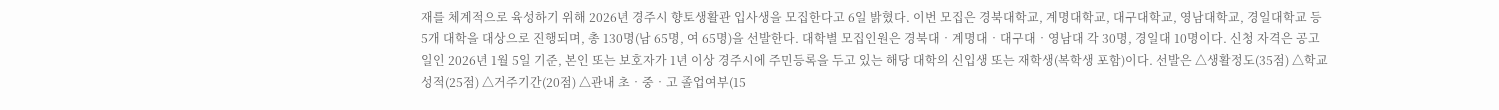재를 체계적으로 육성하기 위해 2026년 경주시 향토생활관 입사생을 모집한다고 6일 밝혔다. 이번 모집은 경북대학교, 계명대학교, 대구대학교, 영남대학교, 경일대학교 등 5개 대학을 대상으로 진행되며, 총 130명(남 65명, 여 65명)을 선발한다. 대학별 모집인원은 경북대‧계명대‧대구대‧영남대 각 30명, 경일대 10명이다. 신청 자격은 공고일인 2026년 1월 5일 기준, 본인 또는 보호자가 1년 이상 경주시에 주민등록을 두고 있는 해당 대학의 신입생 또는 재학생(복학생 포함)이다. 선발은 △생활정도(35점) △학교성적(25점) △거주기간(20점) △관내 초‧중‧고 졸업여부(15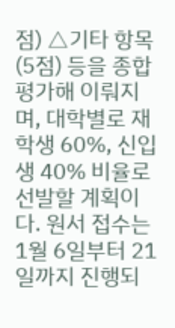점) △기타 항목(5점) 등을 종합 평가해 이뤄지며, 대학별로 재학생 60%, 신입생 40% 비율로 선발할 계획이다. 원서 접수는 1월 6일부터 21일까지 진행되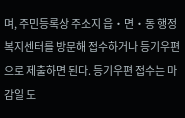며, 주민등록상 주소지 읍‧면‧동 행정복지센터를 방문해 접수하거나 등기우편으로 제출하면 된다. 등기우편 접수는 마감일 도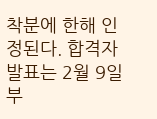착분에 한해 인정된다. 합격자 발표는 2월 9일부